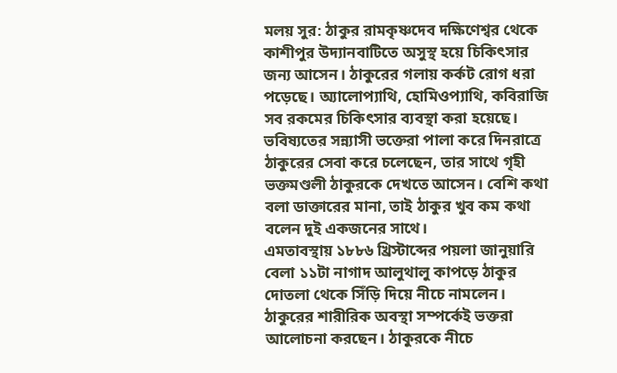মলয় সুর: ঠাকুর রামকৃষ্ণদেব দক্ষিণেশ্বর থেকে কাশীপুর উদ্যানবাটিতে অসুস্থ হয়ে চিকিৎসার জন্য আসেন। ঠাকুরের গলায় কর্কট রোগ ধরা পড়েছে। অ্যালোপ্যাথি, হোমিওপ্যাথি, কবিরাজি সব রকমের চিকিৎসার ব্যবস্থা করা হয়েছে। ভবিষ্যতের সন্ন্যাসী ভক্তেরা পালা করে দিনরাত্রে ঠাকুরের সেবা করে চলেছেন, তার সাথে গৃহী ভক্তমণ্ডলী ঠাকুরকে দেখতে আসেন। বেশি কথা বলা ডাক্তারের মানা, তাই ঠাকুর খুব কম কথা বলেন দুই একজনের সাথে।
এমতাবস্থায় ১৮৮৬ খ্রিস্টাব্দের পয়লা জানুয়ারি বেলা ১১টা নাগাদ আলুথালু কাপড়ে ঠাকুর দোতলা থেকে সিঁড়ি দিয়ে নীচে নামলেন। ঠাকুরের শারীরিক অবস্থা সম্পর্কেই ভক্তরা আলোচনা করছেন। ঠাকুরকে নীচে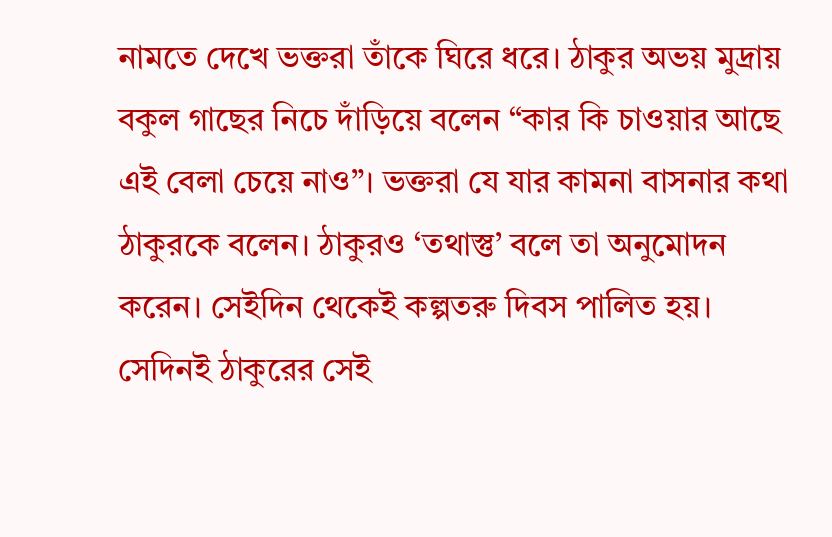নামতে দেখে ভক্তরা তাঁকে ঘিরে ধরে। ঠাকুর অভয় মুদ্রায় বকুল গাছের নিচে দাঁড়িয়ে বলেন “কার কি চাওয়ার আছে এই বেলা চেয়ে নাও”। ভক্তরা যে যার কামনা বাসনার কথা ঠাকুরকে বলেন। ঠাকুরও ‘তথাস্তু’ বলে তা অনুমোদন করেন। সেইদিন থেকেই কল্পতরু দিবস পালিত হয়। সেদিনই ঠাকুরের সেই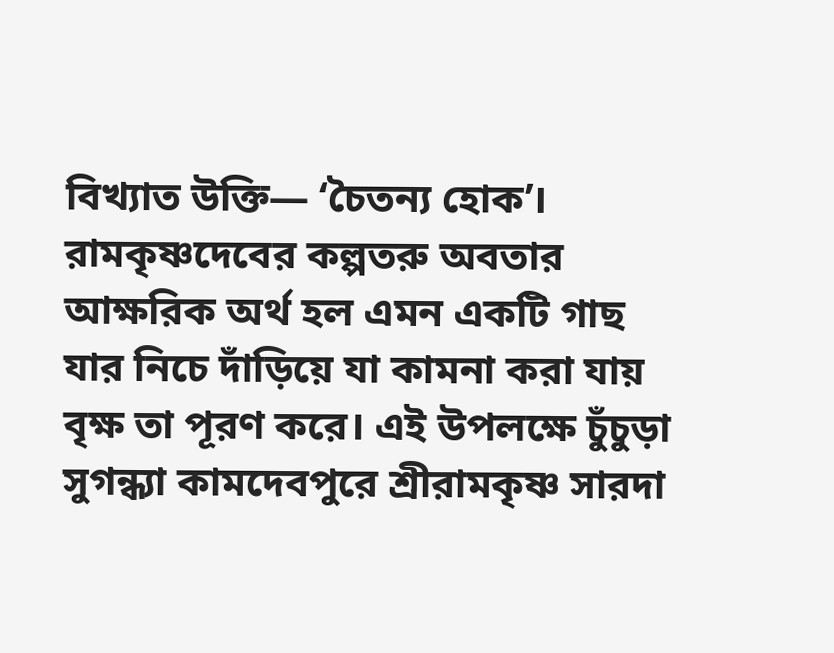বিখ্যাত উক্তি— ‘চৈতন্য হোক’।
রামকৃষ্ণদেবের কল্পতরু অবতার আক্ষরিক অর্থ হল এমন একটি গাছ যার নিচে দাঁড়িয়ে যা কামনা করা যায় বৃক্ষ তা পূরণ করে। এই উপলক্ষে চুঁচুড়া সুগন্ধ্যা কামদেবপুরে শ্রীরামকৃষ্ণ সারদা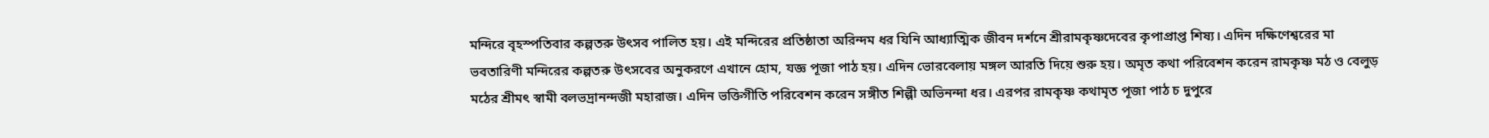মন্দিরে বৃহস্পতিবার কল্পতরু উৎসব পালিত হয়। এই মন্দিরের প্রতিষ্ঠাতা অরিন্দম ধর যিনি আধ্যাত্মিক জীবন দর্শনে শ্রীরামকৃষ্ণদেবের কৃপাপ্রাপ্ত শিষ্য। এদিন দক্ষিণেশ্বরের মা ভবতারিণী মন্দিরের কল্পতরু উৎসবের অনুকরণে এখানে হোম, যজ্ঞ পূজা পাঠ হয়। এদিন ভোরবেলায় মঙ্গল আরতি দিয়ে শুরু হয়। অমৃত কথা পরিবেশন করেন রামকৃষ্ণ মঠ ও বেলুড় মঠের শ্রীমৎ স্বামী বলভদ্রানন্দজী মহারাজ। এদিন ভক্তিগীতি পরিবেশন করেন সঙ্গীত শিল্পী অভিনন্দা ধর। এরপর রামকৃষ্ণ কথামৃত পূজা পাঠ চ দুপুরে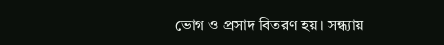ভোগ ও প্রসাদ বিতরণ হয়। সন্ধ্যায়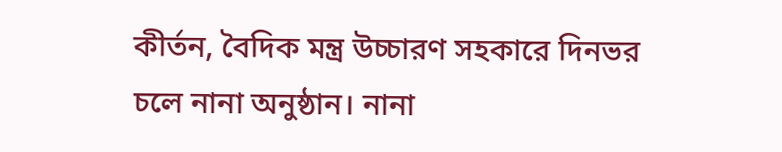কীর্তন, বৈদিক মন্ত্র উচ্চারণ সহকারে দিনভর চলে নানা অনুষ্ঠান। নানা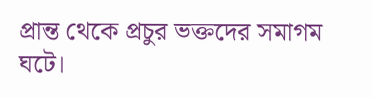প্রান্ত থেকে প্রচুর ভক্তদের সমাগম ঘটে।